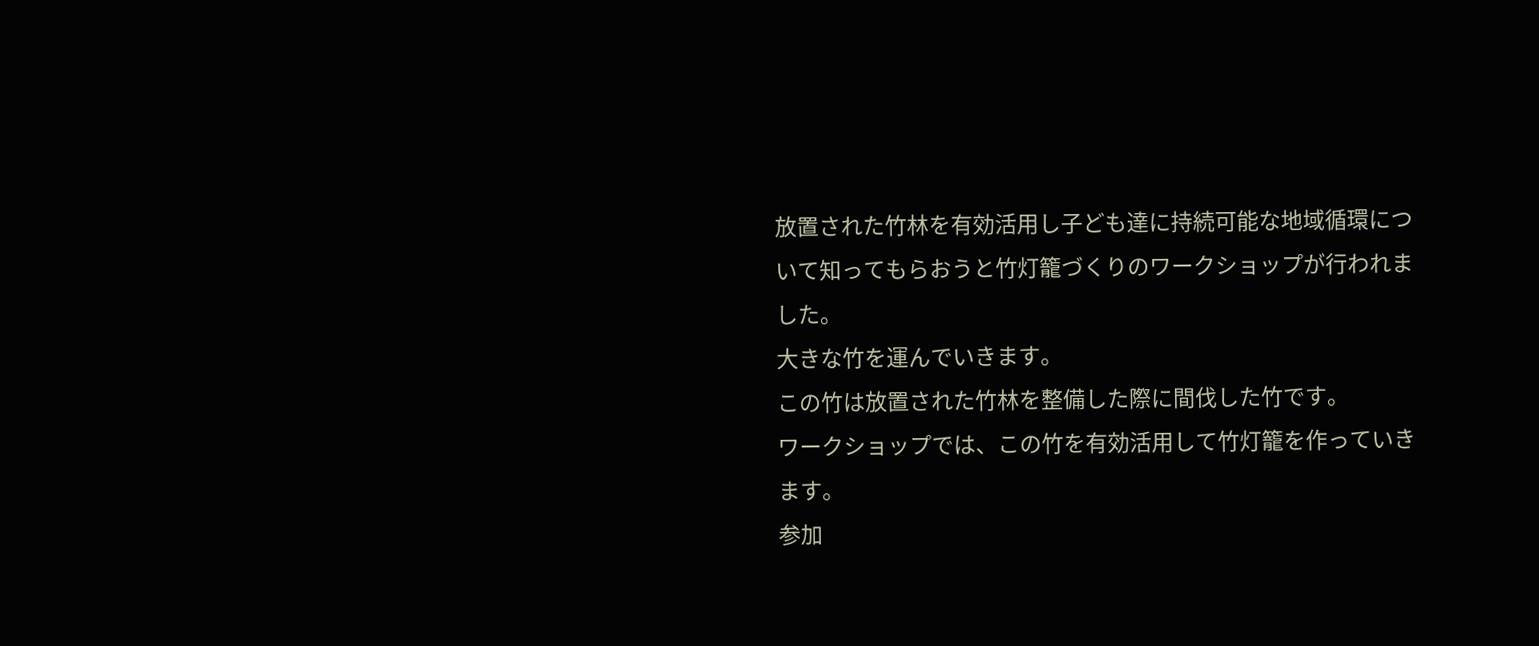放置された竹林を有効活用し子ども達に持続可能な地域循環について知ってもらおうと竹灯籠づくりのワークショップが行われました。
大きな竹を運んでいきます。
この竹は放置された竹林を整備した際に間伐した竹です。
ワークショップでは、この竹を有効活用して竹灯籠を作っていきます。
参加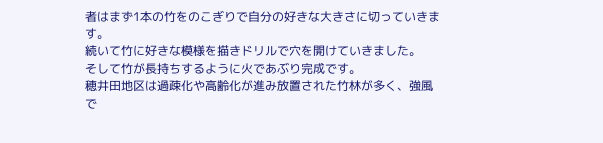者はまず1本の竹をのこぎりで自分の好きな大きさに切っていきます。
続いて竹に好きな模様を描きドリルで穴を開けていきました。
そして竹が長持ちするように火であぶり完成です。
穂井田地区は過疎化や高齢化が進み放置された竹林が多く、強風で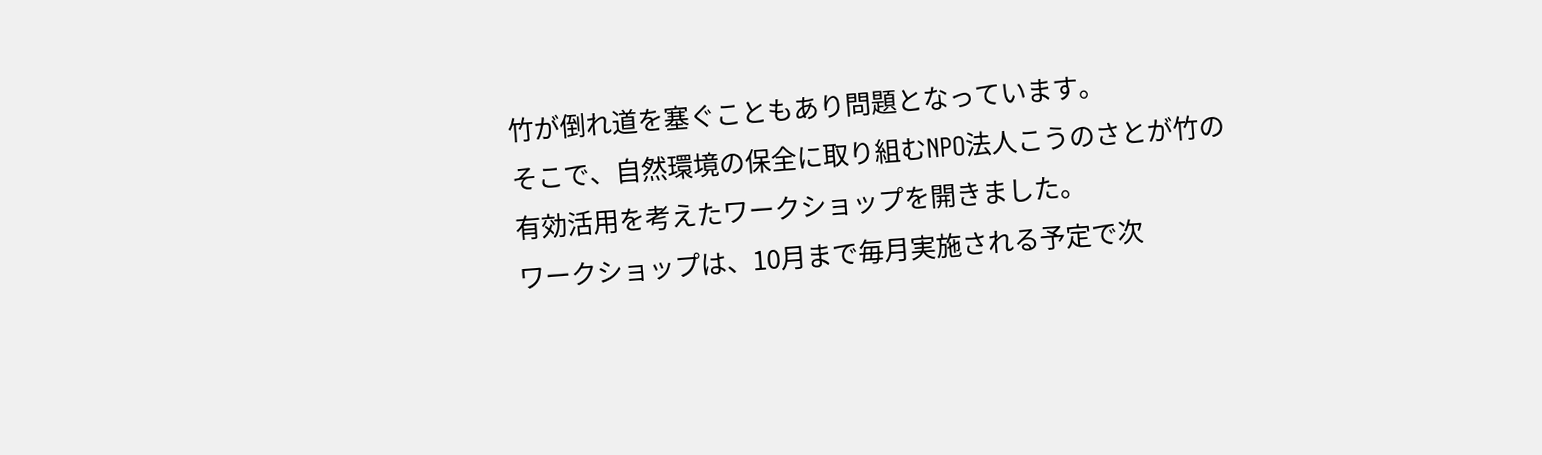竹が倒れ道を塞ぐこともあり問題となっています。
そこで、自然環境の保全に取り組むNPO法人こうのさとが竹の有効活用を考えたワークショップを開きました。
ワークショップは、10月まで毎月実施される予定で次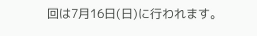回は7月16日(日)に行われます。